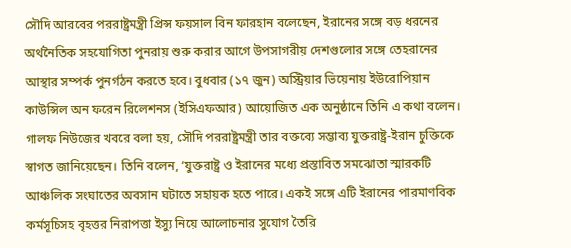সৌদি আরবের পররাষ্ট্রমন্ত্রী প্রিন্স ফয়সাল বিন ফারহান বলেছেন, ইরানের সঙ্গে বড় ধরনের অর্থনৈতিক সহযোগিতা পুনরায় শুরু করার আগে উপসাগরীয় দেশগুলোর সঙ্গে তেহরানের আস্থার সম্পর্ক পুনর্গঠন করতে হবে। বুধবার (১৭ জুন) অস্ট্রিয়ার ভিয়েনায় ইউরোপিয়ান কাউন্সিল অন ফরেন রিলেশনস (ইসিএফআর) আয়োজিত এক অনুষ্ঠানে তিনি এ কথা বলেন।
গালফ নিউজের খবরে বলা হয়, সৌদি পররাষ্ট্রমন্ত্রী তার বক্তব্যে সম্ভাব্য যুক্তরাষ্ট্র-ইরান চুক্তিকে স্বাগত জানিয়েছেন। তিনি বলেন, ‘যুক্তরাষ্ট্র ও ইরানের মধ্যে প্রস্তাবিত সমঝোতা স্মারকটি আঞ্চলিক সংঘাতের অবসান ঘটাতে সহায়ক হতে পারে। একই সঙ্গে এটি ইরানের পারমাণবিক কর্মসূচিসহ বৃহত্তর নিরাপত্তা ইস্যু নিয়ে আলোচনার সুযোগ তৈরি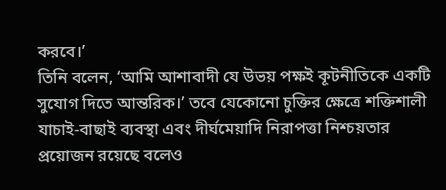করবে।’
তিনি বলেন, ‘আমি আশাবাদী যে উভয় পক্ষই কূটনীতিকে একটি সুযোগ দিতে আন্তরিক।’ তবে যেকোনো চুক্তির ক্ষেত্রে শক্তিশালী যাচাই-বাছাই ব্যবস্থা এবং দীর্ঘমেয়াদি নিরাপত্তা নিশ্চয়তার প্রয়োজন রয়েছে বলেও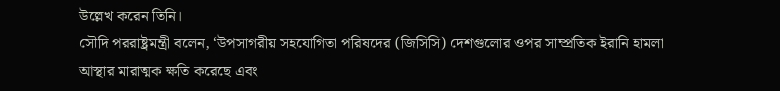উল্লেখ করেন তিনি।
সৌদি পররাষ্ট্রমন্ত্রী বলেন, ‘উপসাগরীয় সহযোগিতা পরিষদের (জিসিসি) দেশগুলোর ওপর সাম্প্রতিক ইরানি হামলা আস্থার মারাত্মক ক্ষতি করেছে এবং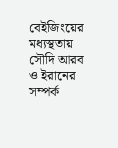বেইজিংয়ের মধ্যস্থতায় সৌদি আরব ও ইরানের সম্পর্ক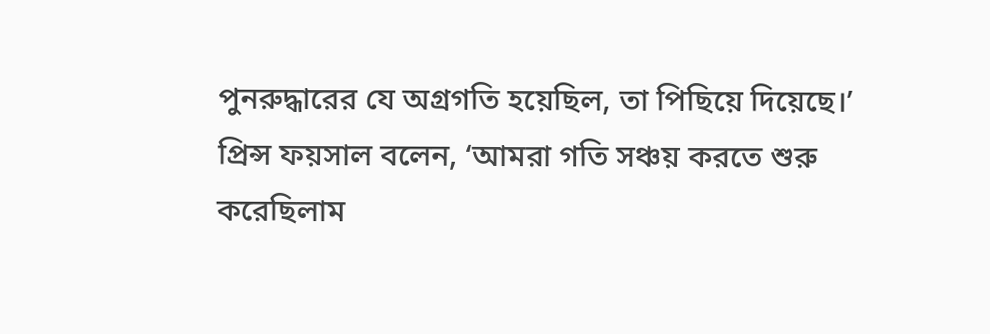পুনরুদ্ধারের যে অগ্রগতি হয়েছিল, তা পিছিয়ে দিয়েছে।’
প্রিন্স ফয়সাল বলেন, ‘আমরা গতি সঞ্চয় করতে শুরু করেছিলাম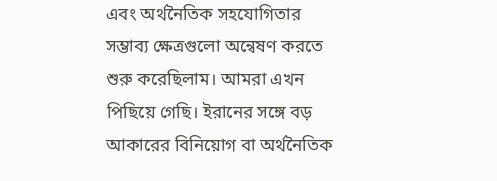এবং অর্থনৈতিক সহযোগিতার সম্ভাব্য ক্ষেত্রগুলো অন্বেষণ করতে শুরু করেছিলাম। আমরা এখন পিছিয়ে গেছি। ইরানের সঙ্গে বড় আকারের বিনিয়োগ বা অর্থনৈতিক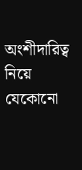অংশীদারিত্ব নিয়ে যেকোনো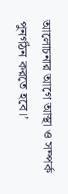আলোচনার আগে আস্থা ও সম্পর্ক পুনর্গঠন করতে হবে।’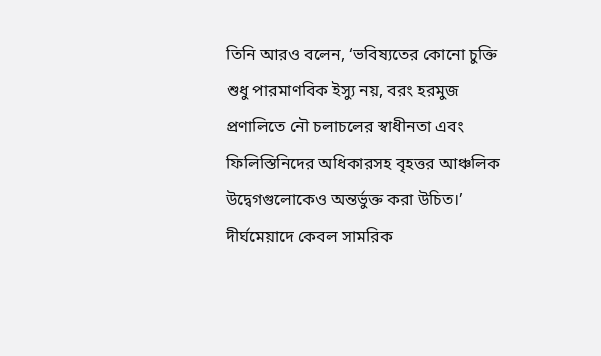তিনি আরও বলেন, ‘ভবিষ্যতের কোনো চুক্তি শুধু পারমাণবিক ইস্যু নয়, বরং হরমুজ প্রণালিতে নৌ চলাচলের স্বাধীনতা এবং ফিলিস্তিনিদের অধিকারসহ বৃহত্তর আঞ্চলিক উদ্বেগগুলোকেও অন্তর্ভুক্ত করা উচিত।’ দীর্ঘমেয়াদে কেবল সামরিক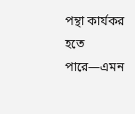পন্থা কার্যকর হতে পারে—এমন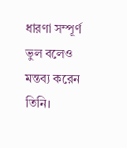ধারণা সম্পূর্ণ ভুল বলেও মন্তব্য করেন তিনি।